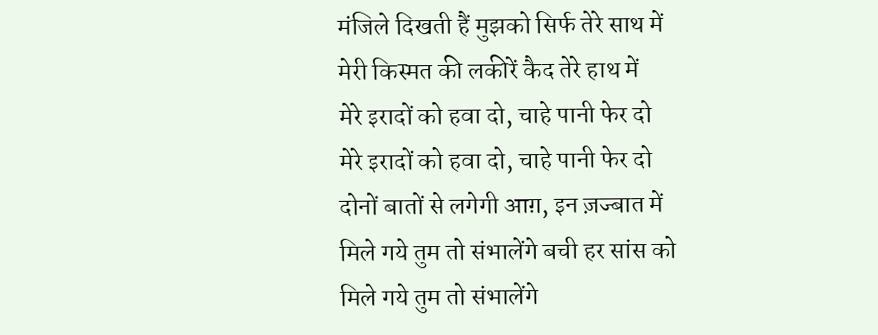मंजिले दिखती हैं मुझको सिर्फ तेरे साथ में
मेरी किस्मत की लकीरें कैद तेरे हाथ में
मेरे इरादों को हवा दो, चाहे पानी फेर दो
मेरे इरादों को हवा दो, चाहे पानी फेर दो
दोनों बातों से लगेगी आग़, इन ज़ज्बात में
मिले गये तुम तो संभालेंगे बची हर सांस को
मिले गये तुम तो संभालेंगे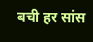बची हर सांस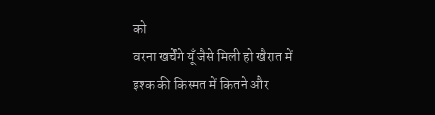को
वरना खर्चेंगे यूँ जैसे मिली हो खैरात में
इश्क की किस्मत में कितने और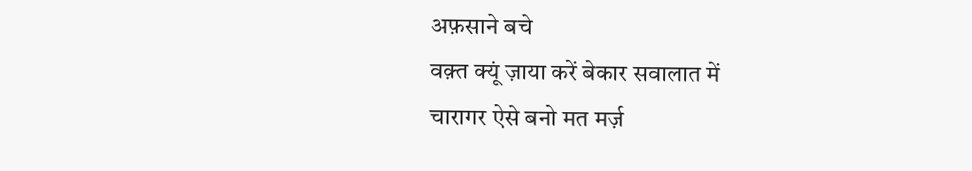अफ़साने बचे
वक़्त क्यूं ज़ाया करें बेकार सवालात में
चारागर ऐसे बनो मत मर्ज़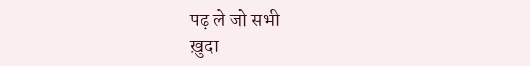पढ़ ले जो सभी
ख़ुदा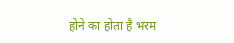होने का होता है भरम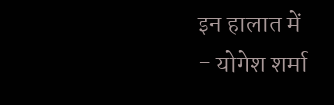इन हालात में
- योगेश शर्मा